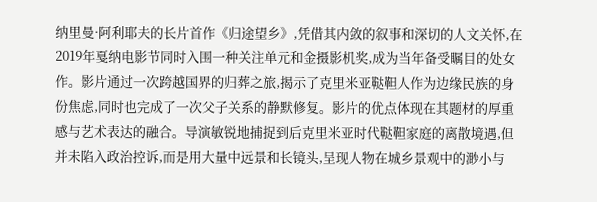纳里曼·阿利耶夫的长片首作《归途望乡》,凭借其内敛的叙事和深切的人文关怀,在2019年戛纳电影节同时入围一种关注单元和金摄影机奖,成为当年备受瞩目的处女作。影片通过一次跨越国界的归葬之旅,揭示了克里米亚鞑靼人作为边缘民族的身份焦虑,同时也完成了一次父子关系的静默修复。影片的优点体现在其题材的厚重感与艺术表达的融合。导演敏锐地捕捉到后克里米亚时代鞑靼家庭的离散境遇,但并未陷入政治控诉,而是用大量中远景和长镜头,呈现人物在城乡景观中的渺小与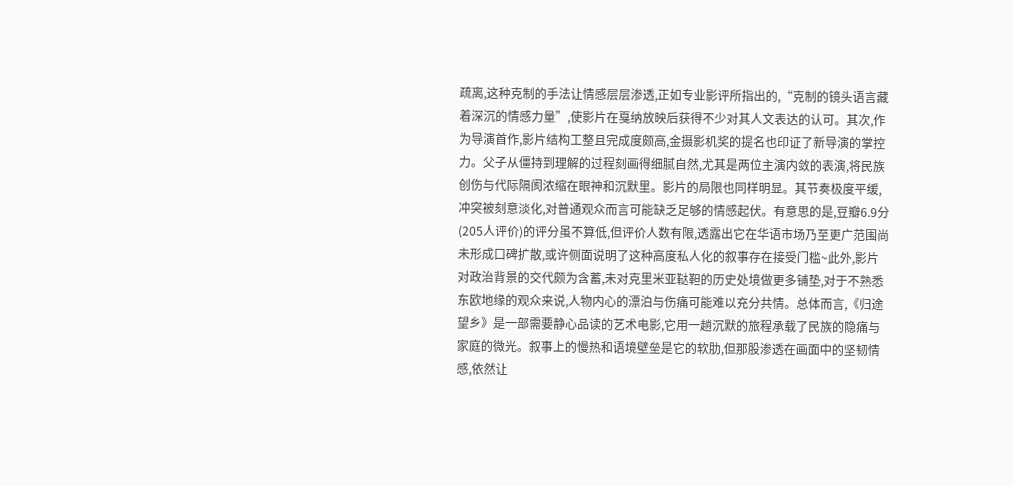疏离,这种克制的手法让情感层层渗透,正如专业影评所指出的,“克制的镜头语言藏着深沉的情感力量”,使影片在戛纳放映后获得不少对其人文表达的认可。其次,作为导演首作,影片结构工整且完成度颇高,金摄影机奖的提名也印证了新导演的掌控力。父子从僵持到理解的过程刻画得细腻自然,尤其是两位主演内敛的表演,将民族创伤与代际隔阂浓缩在眼神和沉默里。影片的局限也同样明显。其节奏极度平缓,冲突被刻意淡化,对普通观众而言可能缺乏足够的情感起伏。有意思的是,豆瓣6.9分(205人评价)的评分虽不算低,但评价人数有限,透露出它在华语市场乃至更广范围尚未形成口碑扩散,或许侧面说明了这种高度私人化的叙事存在接受门槛~此外,影片对政治背景的交代颇为含蓄,未对克里米亚鞑靼的历史处境做更多铺垫,对于不熟悉东欧地缘的观众来说,人物内心的漂泊与伤痛可能难以充分共情。总体而言,《归途望乡》是一部需要静心品读的艺术电影,它用一趟沉默的旅程承载了民族的隐痛与家庭的微光。叙事上的慢热和语境壁垒是它的软肋,但那股渗透在画面中的坚韧情感,依然让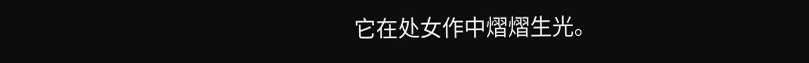它在处女作中熠熠生光。